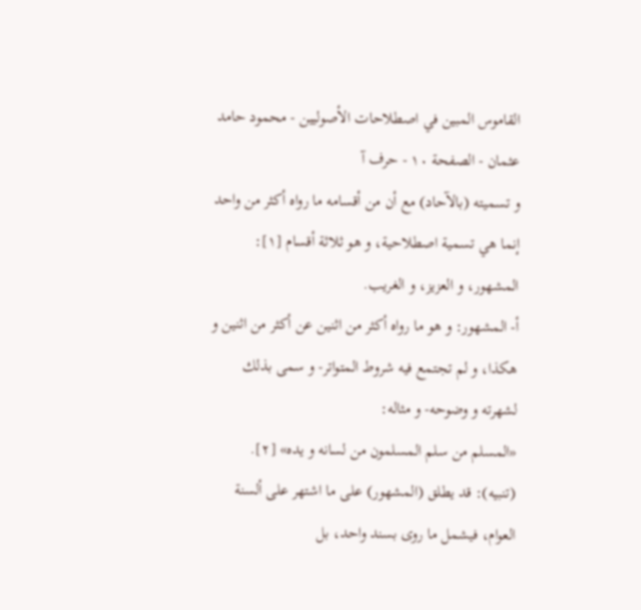القاموس المبين في اصطلاحات الأصوليين - محمود حامد عثمان - الصفحة ١٠ - حرف آ
و تسميته (بالآحاد) مع أن من أقسامه ما رواه أكثر من واحد إنما هي تسمية اصطلاحية، و هو ثلاثة أقسام [١]:
المشهور، و العزيز، و الغريب.
أ- المشهور: و هو ما رواه أكثر من اثنين عن أكثر من اثنين و هكذا، و لم تجتمع فيه شروط المتواتر- و سمى بذلك لشهرته و وضوحه- و مثاله:
«المسلم من سلم المسلمون من لسانه و يده» [٢].
(تنبيه): قد يطلق (المشهور) على ما اشتهر على ألسنة العوام، فيشمل ما روى بسند واحد، بل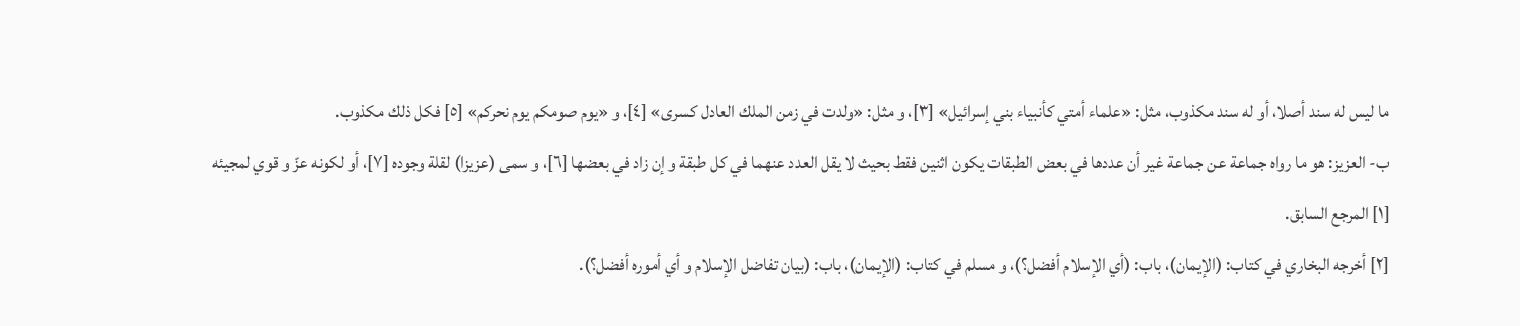ما ليس له سند أصلا، أو له سند مكذوب، مثل: «علماء أمتي كأنبياء بني إسرائيل» [٣]، و مثل: «ولدت في زمن الملك العادل كسرى» [٤]، و «يوم صومكم يوم نحركم» [٥] فكل ذلك مكذوب.
ب- العزيز: هو ما رواه جماعة عن جماعة غير أن عددها في بعض الطبقات يكون اثنين فقط بحيث لا يقل العدد عنهما في كل طبقة و إن زاد في بعضها [٦]، و سمى (عزيزا) لقلة وجوده [٧]، أو لكونه عزّ و قوي لمجيئه
[١] المرجع السابق.
[٢] أخرجه البخاري في كتاب: (الإيمان)، باب: (أي الإسلام أفضل؟)، و مسلم في كتاب: (الإيمان)، باب: (بيان تفاضل الإسلام و أي أموره أفضل؟).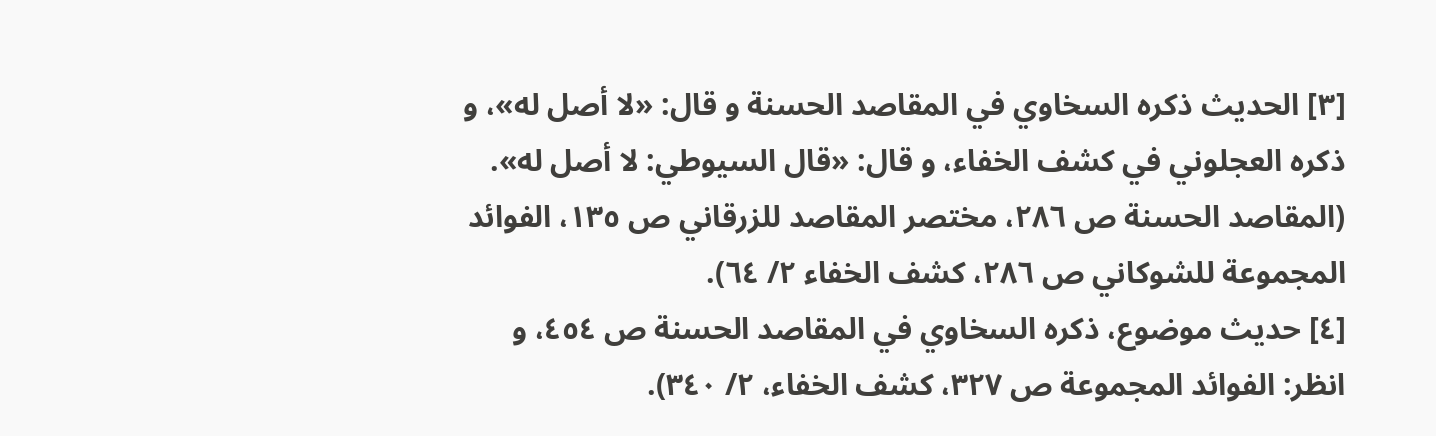[٣] الحديث ذكره السخاوي في المقاصد الحسنة و قال: «لا أصل له»، و ذكره العجلوني في كشف الخفاء، و قال: «قال السيوطي: لا أصل له».
(المقاصد الحسنة ص ٢٨٦، مختصر المقاصد للزرقاني ص ١٣٥، الفوائد المجموعة للشوكاني ص ٢٨٦، كشف الخفاء ٢/ ٦٤).
[٤] حديث موضوع، ذكره السخاوي في المقاصد الحسنة ص ٤٥٤، و انظر: الفوائد المجموعة ص ٣٢٧، كشف الخفاء، ٢/ ٣٤٠).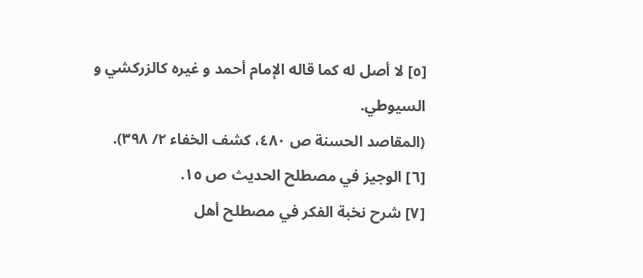[٥] لا أصل له كما قاله الإمام أحمد و غيره كالزركشي و السيوطي.
(المقاصد الحسنة ص ٤٨٠، كشف الخفاء ٢/ ٣٩٨).
[٦] الوجيز في مصطلح الحديث ص ١٥.
[٧] شرح نخبة الفكر في مصطلح أهل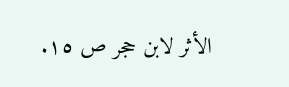الأثر لابن حجر ص ١٥.